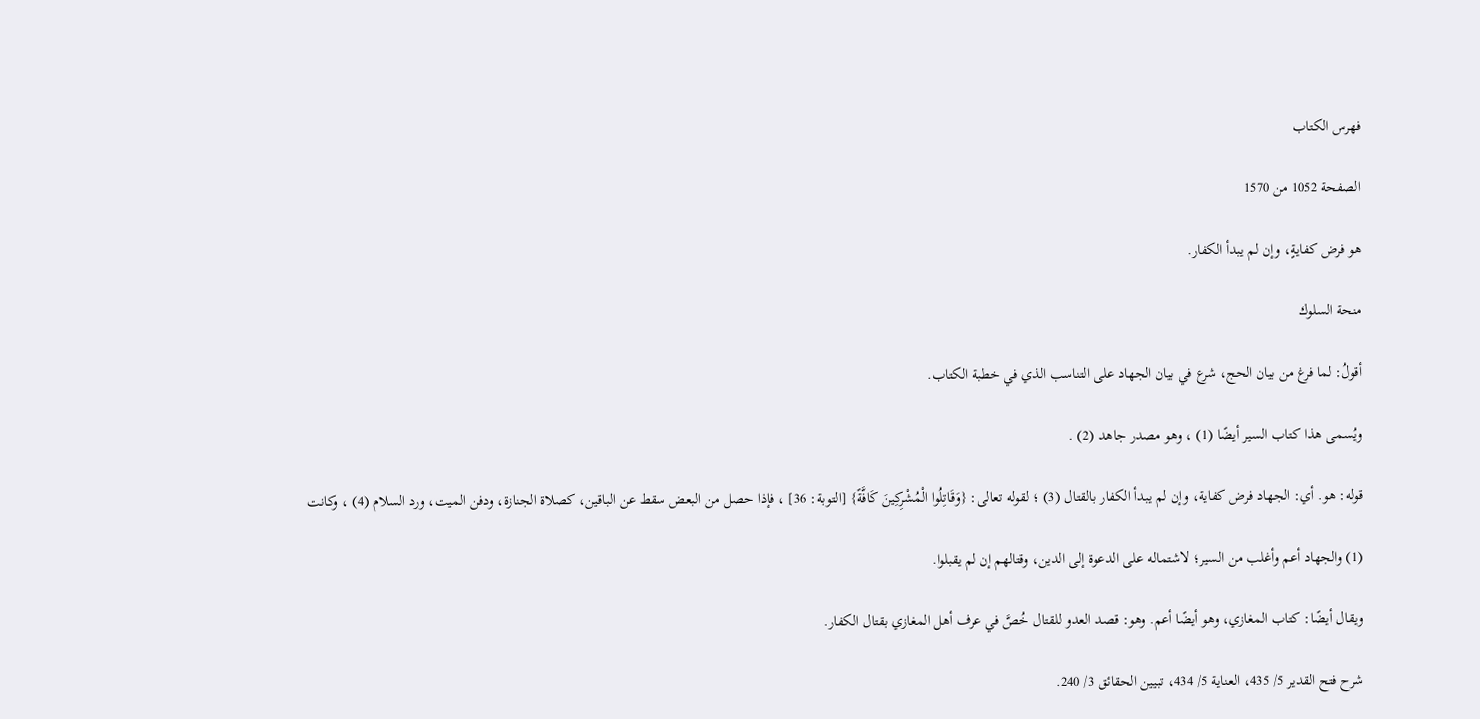فهرس الكتاب

الصفحة 1052 من 1570

هو فرض كفايةٍ، وإن لم يبدأ الكفار.

منحة السلوك

أقولُ: لما فرغ من بيان الحج، شرع في بيان الجهاد على التناسب الذي في خطبة الكتاب.

ويُسمى هذا كتاب السير أيضًا (1) ، وهو مصدر جاهد (2) .

قوله: هو. أي: الجهاد فرض كفاية، وإن لم يبدأ الكفار بالقتال (3) ؛ لقوله تعالى: {وَقَاتِلُوا الْمُشْرِكِينَ كَافَّةً} [التوبة: 36] ، فإذا حصل من البعض سقط عن الباقين، كصلاة الجنازة، ودفن الميت، ورد السلام (4) ، وكانت

(1) والجهاد أعم وأغلب من السير؛ لاشتماله على الدعوة إلى الدين، وقتالهم إن لم يقبلوا.

ويقال أيضًا: كتاب المغازي، وهو أيضًا أعم. وهو: قصد العدو للقتال خُصَّ في عرف أهل المغازي بقتال الكفار.

شرح فتح القدير 5/ 435، العناية 5/ 434، تبيين الحقائق 3/ 240.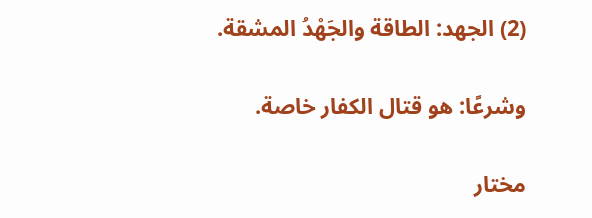(2) الجهد: الطاقة والجَهْدُ المشقة.

وشرعًا: هو قتال الكفار خاصة.

مختار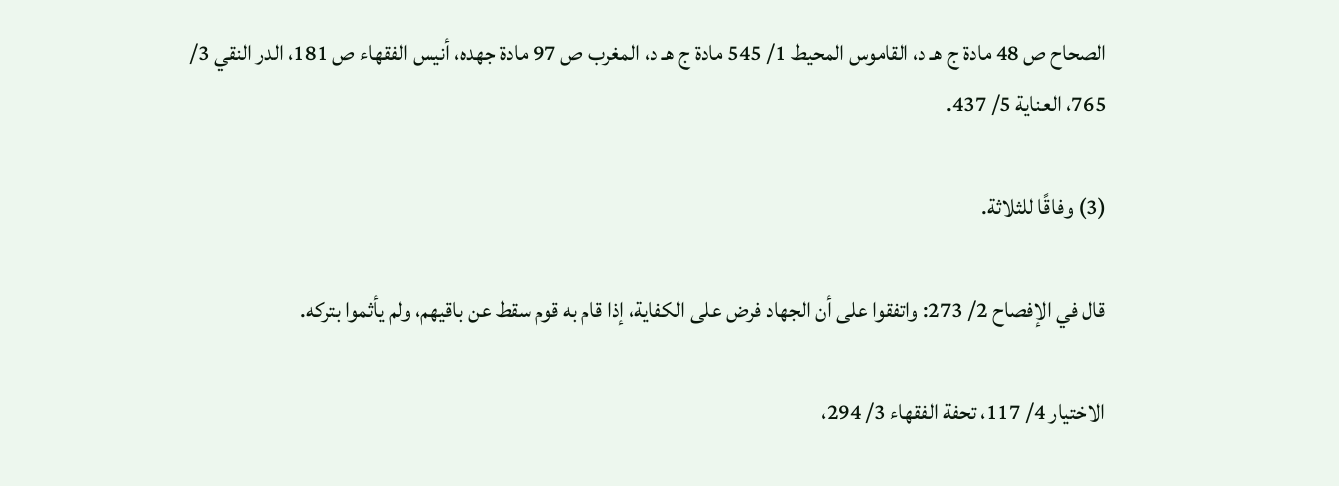الصحاح ص 48 مادة ج هـ د، القاموس المحيط 1/ 545 مادة ج هـ د، المغرب ص 97 مادة جهده، أنيس الفقهاء ص 181، الدر النقي 3/ 765، العناية 5/ 437.

(3) وفاقًا للثلاثة.

قال في الإفصاح 2/ 273: واتفقوا على أن الجهاد فرض على الكفاية، إذا قام به قوم سقط عن باقيهم، ولم يأثموا بتركه.

الاختيار 4/ 117، تحفة الفقهاء 3/ 294،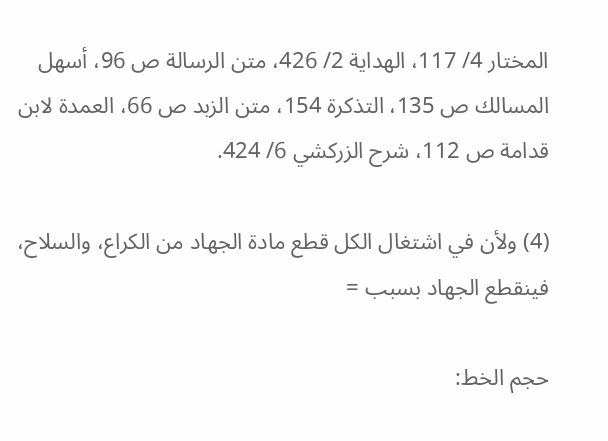المختار 4/ 117، الهداية 2/ 426، متن الرسالة ص 96، أسهل المسالك ص 135، التذكرة 154، متن الزبد ص 66، العمدة لابن قدامة ص 112، شرح الزركشي 6/ 424.

(4) ولأن في اشتغال الكل قطع مادة الجهاد من الكراع، والسلاح، فينقطع الجهاد بسبب =

حجم الخط: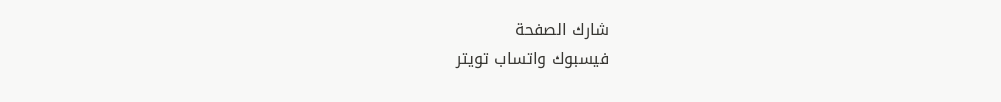شارك الصفحة
فيسبوك واتساب تويتر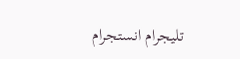تليجرام انستجرام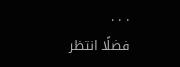. . .
فضلًا انتظر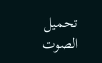تحميل الصوت